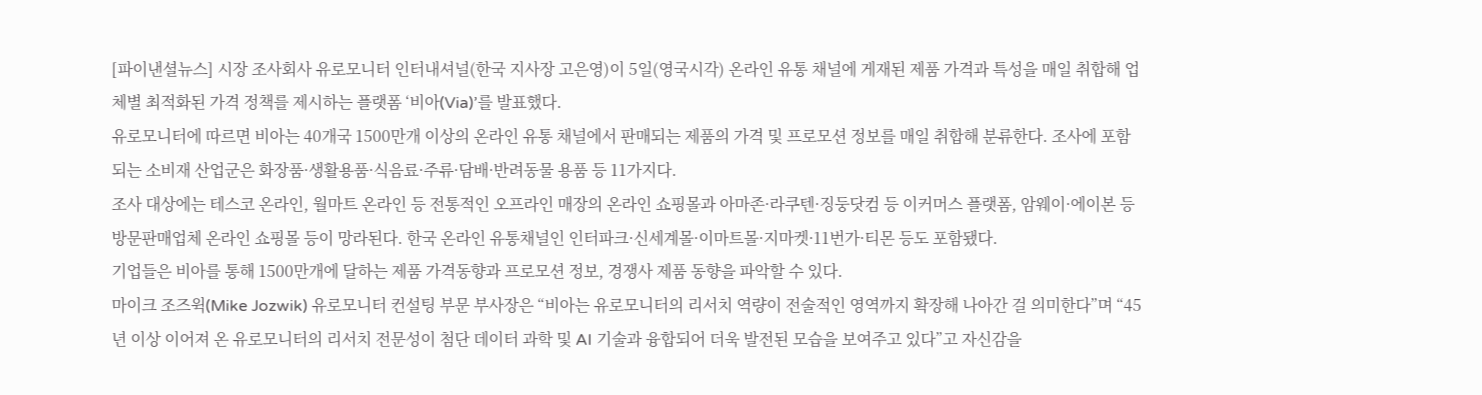[파이낸셜뉴스] 시장 조사회사 유로모니터 인터내셔널(한국 지사장 고은영)이 5일(영국시각) 온라인 유통 채널에 게재된 제품 가격과 특성을 매일 취합해 업체별 최적화된 가격 정책를 제시하는 플랫폼 ‘비아(Via)’를 발표했다.
유로모니터에 따르면 비아는 40개국 1500만개 이상의 온라인 유통 채널에서 판매되는 제품의 가격 및 프로모션 정보를 매일 취합해 분류한다. 조사에 포함되는 소비재 산업군은 화장품·생활용품·식음료·주류·담배·반려동물 용품 등 11가지다.
조사 대상에는 테스코 온라인, 월마트 온라인 등 전통적인 오프라인 매장의 온라인 쇼핑몰과 아마존·라쿠텐·징둥닷컴 등 이커머스 플랫폼, 암웨이·에이본 등 방문판매업체 온라인 쇼핑몰 등이 망라된다. 한국 온라인 유통채널인 인터파크·신세계몰·이마트몰·지마켓·11번가·티몬 등도 포함됐다.
기업들은 비아를 통해 1500만개에 달하는 제품 가격동향과 프로모션 정보, 경쟁사 제품 동향을 파악할 수 있다.
마이크 조즈윅(Mike Jozwik) 유로모니터 컨설팅 부문 부사장은 “비아는 유로모니터의 리서치 역량이 전술적인 영역까지 확장해 나아간 걸 의미한다”며 “45년 이상 이어져 온 유로모니터의 리서치 전문성이 첨단 데이터 과학 및 AI 기술과 융합되어 더욱 발전된 모습을 보여주고 있다”고 자신감을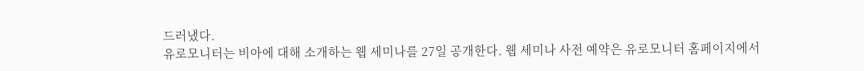드러냈다.
유로모니터는 비아에 대해 소개하는 웹 세미나를 27일 공개한다. 웹 세미나 사전 예약은 유로모니터 홈페이지에서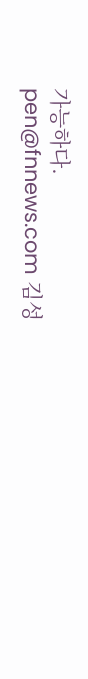가능하다.
pen@fnnews.com 김성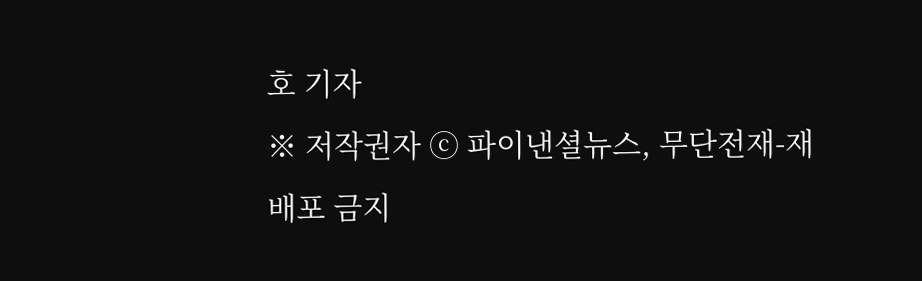호 기자
※ 저작권자 ⓒ 파이낸셜뉴스, 무단전재-재배포 금지